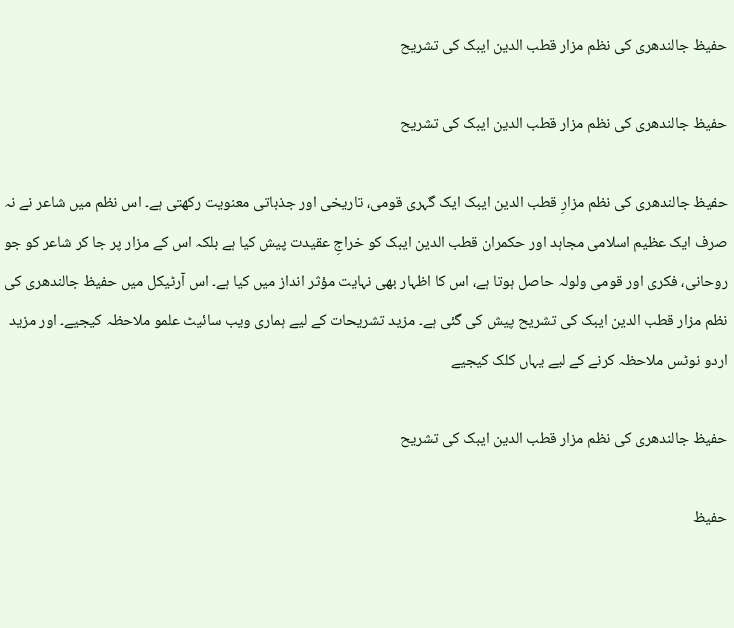حفیظ جالندھری کی نظم مزار قطب الدین ایبک کی تشریح

حفیظ جالندھری کی نظم مزار قطب الدین ایبک کی تشریح

حفیظ جالندھری کی نظم مزارِ قطب الدین ایبک ایک گہری قومی، تاریخی اور جذباتی معنویت رکھتی ہے۔ اس نظم میں شاعر نے نہ صرف ایک عظیم اسلامی مجاہد اور حکمران قطب الدین ایبک کو خراجِ عقیدت پیش کیا ہے بلکہ اس کے مزار پر جا کر شاعر کو جو روحانی، فکری اور قومی ولولہ حاصل ہوتا ہے، اس کا اظہار بھی نہایت مؤثر انداز میں کیا ہے۔ اس آرٹیکل میں حفیظ جالندھری کی نظم مزار قطب الدین ایبک کی تشریح پیش کی گئی ہے۔ مزید تشریحات کے لیے ہماری ویب سائیٹ علمو ملاحظہ کیجیے۔ اور مزید اردو نوٹس ملاحظہ کرنے کے لیے یہاں کلک کیجیے

حفیظ جالندھری کی نظم مزار قطب الدین ایبک کی تشریح

حفیظ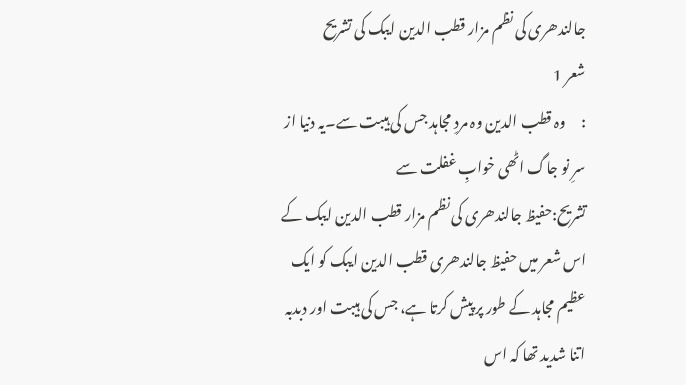جالندھری کی نظم مزار قطب الدین ایبک کی تشریح
شعر 1
:     وہ قطب الدین وہ مردِ مجاہد جس کی ہیبت سے۔یہ دنیا از سرِ نو جاگ اٹھی خوابِ غفلت سے
تشریح:حفیظ جالندھری کی نظم مزار قطب الدین ایبک کے اس شعر میں حفیظ جالندھری قطب الدین ایبک کو ایک عظیم مجاہد کے طور پر پیش کرتا ہے، جس کی ہیبت اور دبدبہ اتنا شدید تھا کہ اس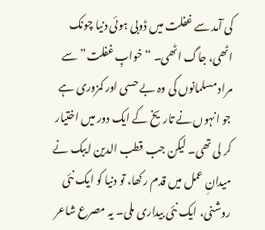کی آمد سے غفلت میں ڈوبی ہوئی دنیا چونک اٹھی، جاگ اٹھی۔ “خوابِ غفلت” سے مراد مسلمانوں کی وہ بے حسی اور کمزوری ہے جو انہوں نے تاریخ کے ایک دور میں اختیار کر لی تھی۔ لیکن جب قطب الدین ایبک نے میدانِ عمل میں قدم رکھا، تو دنیا کو ایک نئی روشنی، ایک نئی بیداری ملی۔ یہ مصرع شاعر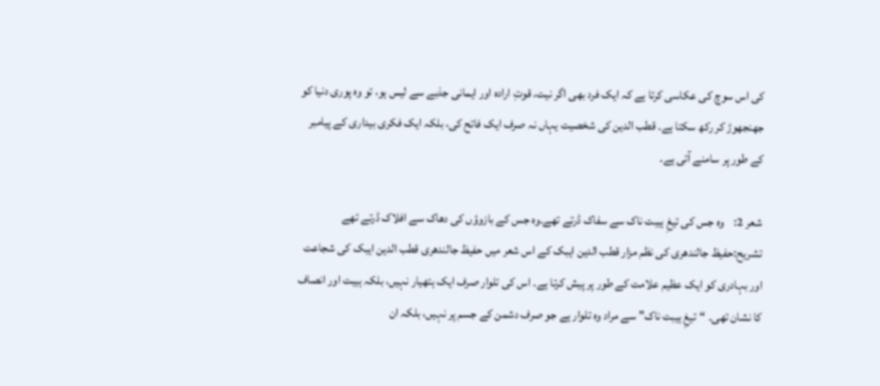کی اس سوچ کی عکاسی کرتا ہے کہ ایک فرد بھی اگر نیت، قوتِ ارادہ اور ایمانی جذبے سے لیس ہو، تو وہ پوری دنیا کو جھنجھوڑ کر رکھ سکتا ہے۔ قطب الدین کی شخصیت یہاں نہ صرف ایک فاتح کی، بلکہ ایک فکری بیداری کے پیامبر کے طور پر سامنے آتی ہے۔

شعر 2:    وہ جس کی تیغِ ہیبت ناک سے سفاک ڈرتے تھے۔وہ جس کے بازوؤں کی دھاک سے افلاک ڈرتے تھے
تشریح:حفیظ جالندھری کی نظم مزار قطب الدین ایبک کے اس شعر میں حفیظ جالندھری قطب الدین ایبک کی شجاعت اور بہادری کو ایک عظیم علامت کے طور پر پیش کرتا ہے۔ اس کی تلوار صرف ایک ہتھیار نہیں، بلکہ ہیبت اور انصاف کا نشان تھی۔ “تیغِ ہیبت ناک” سے مراد وہ تلوار ہے جو صرف دشمن کے جسم پر نہیں، بلکہ ان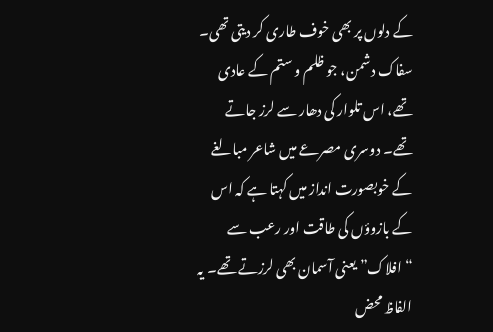کے دلوں پر بھی خوف طاری کر دیتی تھی۔ سفاک دشمن، جو ظلم و ستم کے عادی تھے، اس تلوار کی دھار سے لرز جاتے تھے۔ دوسری مصرعے میں شاعر مبالغے کے خوبصورت انداز میں کہتا ہے کہ اس کے بازوؤں کی طاقت اور رعب سے “افلاک” یعنی آسمان بھی لرزتے تھے۔ یہ الفاظ محض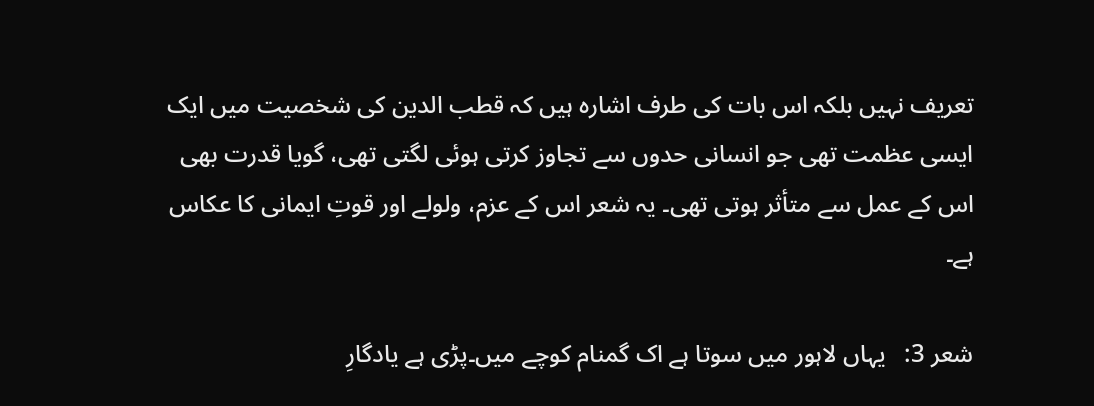تعریف نہیں بلکہ اس بات کی طرف اشارہ ہیں کہ قطب الدین کی شخصیت میں ایک ایسی عظمت تھی جو انسانی حدوں سے تجاوز کرتی ہوئی لگتی تھی، گویا قدرت بھی اس کے عمل سے متأثر ہوتی تھی۔ یہ شعر اس کے عزم، ولولے اور قوتِ ایمانی کا عکاس ہے۔

شعر 3:   یہاں لاہور میں سوتا ہے اک گمنام کوچے میں۔پڑی ہے یادگارِ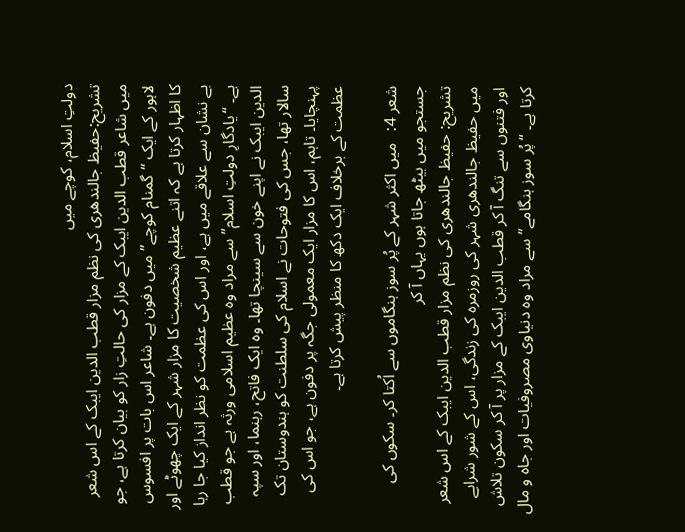دولتِ اسلام، کوچے میں
تشریح:حفیظ جالندھری کی نظم مزار قطب الدین ایبک کے اس شعر میں شاعر قطب الدین ایبک کے مزار کی حالتِ زار کو بیان کرتا ہے، جو لاہور کے ایک “گمنام کوچے” میں دفون ہے۔ شاعر اس بات پر افسوس کا اظہار کرتا ہے کہ اتنے عظیم شخصیت کا مزار شہر کے ایک چھوٹے اور بے نشان سے علاقے میں ہے، اور اس کی عظمت کو نظر انداز کیا جا رہا ہے۔ “یادگارِ دولتِ اسلام” سے مراد وہ عظیم اسلامی ورثہ ہے جو قطب الدین ایبک نے اپنے خون سے سینچا تھا۔ وہ ایک فاتح، رہنما، اور سپہ سالار تھا، جس کی فتوحات نے اسلام کی سلطنت کو ہندوستان تک پہنچایا۔ تاہم، اس کا مزار ایک معمولی جگہ پر دفون ہے، جو اس کی عظمت کے برخلاف ایک دکھ کا منظر پیش کرتا ہے۔

شعر 4:   میں اکثر شہر کے پُر سوز ہنگاموں سے اُکتا کر۔ سکوں کی جستجو میں بیٹھ جاتا ہوں یہاں آ کر
تشریح: حفیظ جالندھری کی نظم مزار قطب الدین ایبک کے اس شعر میں حفیظ جالندھری شہر کی روزمرہ کی زندگی، اس کے شور شرابے اور فتنوں سے تنگ آ کر قطب الدین ایبک کے مزار پر آ کر سکون تلاش کرتا ہے۔ “پُر سوز ہنگامے” سے مراد وہ دنیاوی مصروفیات اور جاہ و مال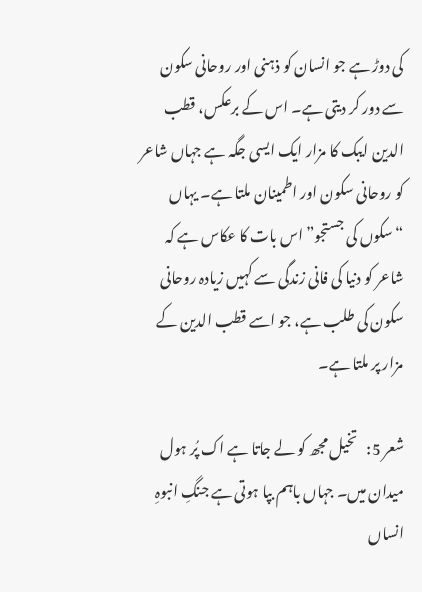کی دوڑ ہے جو انسان کو ذہنی اور روحانی سکون سے دور کر دیتی ہے۔ اس کے برعکس، قطب الدین ایبک کا مزار ایک ایسی جگہ ہے جہاں شاعر کو روحانی سکون اور اطمینان ملتا ہے۔ یہاں “سکوں کی جستجو” اس بات کا عکاس ہے کہ شاعر کو دنیا کی فانی زندگی سے کہیں زیادہ روحانی سکون کی طلب ہے، جو اسے قطب الدین کے مزار پر ملتا ہے۔

شعر 5:   تخیل مجھ کو لے جاتا ہے اک پُر ہول میدان میں۔ جہاں باہم بپا ہوتی ہے جنگِ انبوہِ انساں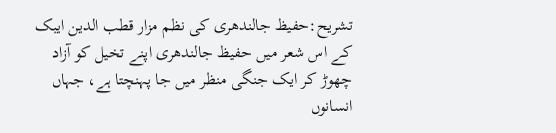تشریح:حفیظ جالندھری کی نظم مزار قطب الدین ایبک کے اس شعر میں حفیظ جالندھری اپنے تخیل کو آزاد چھوڑ کر ایک جنگی منظر میں جا پہنچتا ہے، جہاں انسانوں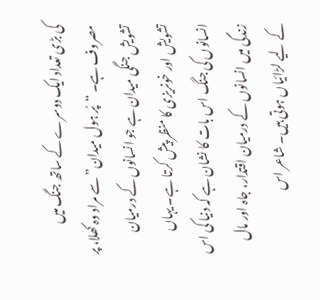کی بڑی تعداد ایک دوسرے کے ساتھ جنگ میں مصروف ہے۔ “پُر ہول میدان” سے مراد وہ کھلا، پر تشویش جنگی میدان ہے جو انسانوں کے درمیان تشویش اور خونریزی کا منظر پیش کرتا ہے۔ یہاں انسانوں کی جنگ اس بات کا نشان ہے کہ دنیا کی اس زندگی میں انسانوں کے درمیان اقتدار، جاہ اور مال کے لیے لڑائیاں ہوتی ہیں۔ شاعر اس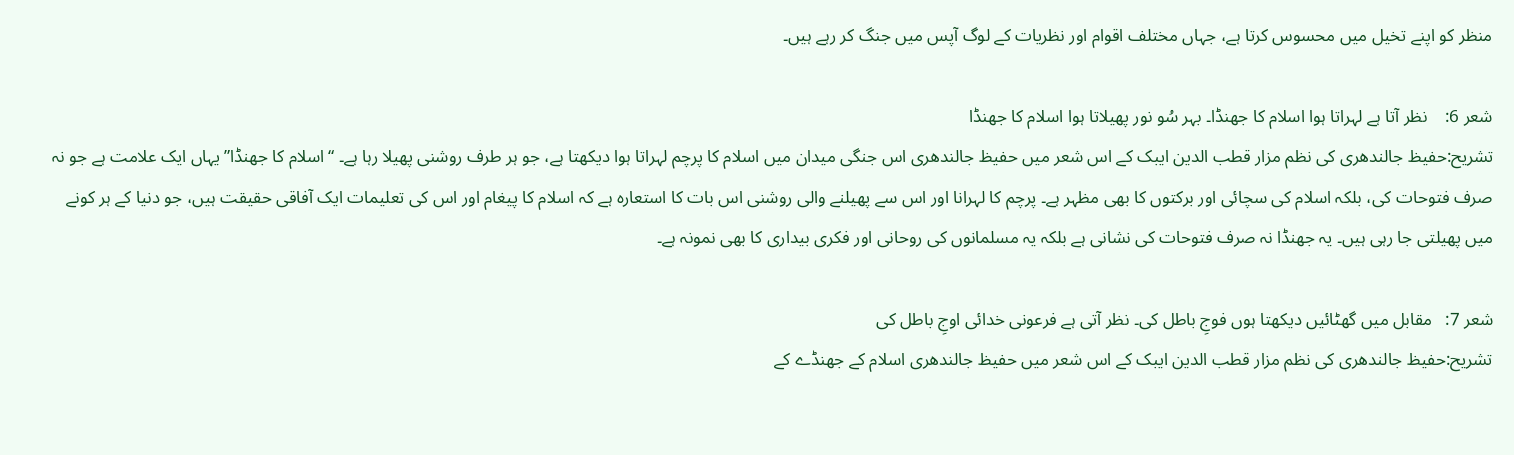منظر کو اپنے تخیل میں محسوس کرتا ہے، جہاں مختلف اقوام اور نظریات کے لوگ آپس میں جنگ کر رہے ہیں۔

شعر 6:    نظر آتا ہے لہراتا ہوا اسلام کا جھنڈا۔ بہر سُو نور پھیلاتا ہوا اسلام کا جھنڈا
تشریح:حفیظ جالندھری کی نظم مزار قطب الدین ایبک کے اس شعر میں حفیظ جالندھری اس جنگی میدان میں اسلام کا پرچم لہراتا ہوا دیکھتا ہے، جو ہر طرف روشنی پھیلا رہا ہے۔ “اسلام کا جھنڈا” یہاں ایک علامت ہے جو نہ صرف فتوحات کی، بلکہ اسلام کی سچائی اور برکتوں کا بھی مظہر ہے۔ پرچم کا لہرانا اور اس سے پھیلنے والی روشنی اس بات کا استعارہ ہے کہ اسلام کا پیغام اور اس کی تعلیمات ایک آفاقی حقیقت ہیں، جو دنیا کے ہر کونے میں پھیلتی جا رہی ہیں۔ یہ جھنڈا نہ صرف فتوحات کی نشانی ہے بلکہ یہ مسلمانوں کی روحانی اور فکری بیداری کا بھی نمونہ ہے۔

شعر 7:   مقابل میں گھٹائیں دیکھتا ہوں فوجِ باطل کی۔ نظر آتی ہے فرعونی خدائی اوجِ باطل کی
تشریح:حفیظ جالندھری کی نظم مزار قطب الدین ایبک کے اس شعر میں حفیظ جالندھری اسلام کے جھنڈے کے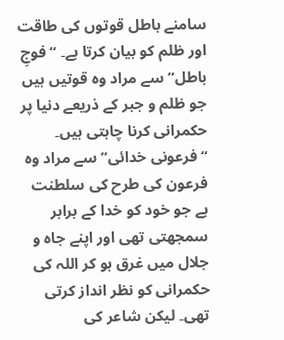سامنے باطل قوتوں کی طاقت اور ظلم کو بیان کرتا ہے۔ “فوجِ باطل” سے مراد وہ قوتیں ہیں جو ظلم و جبر کے ذریعے دنیا پر حکمرانی کرنا چاہتی ہیں۔ “فرعونی خدائی” سے مراد وہ فرعون کی طرح کی سلطنت ہے جو خود کو خدا کے برابر سمجھتی تھی اور اپنے جاہ و جلال میں غرق ہو کر اللہ کی حکمرانی کو نظر انداز کرتی تھی۔ لیکن شاعر کی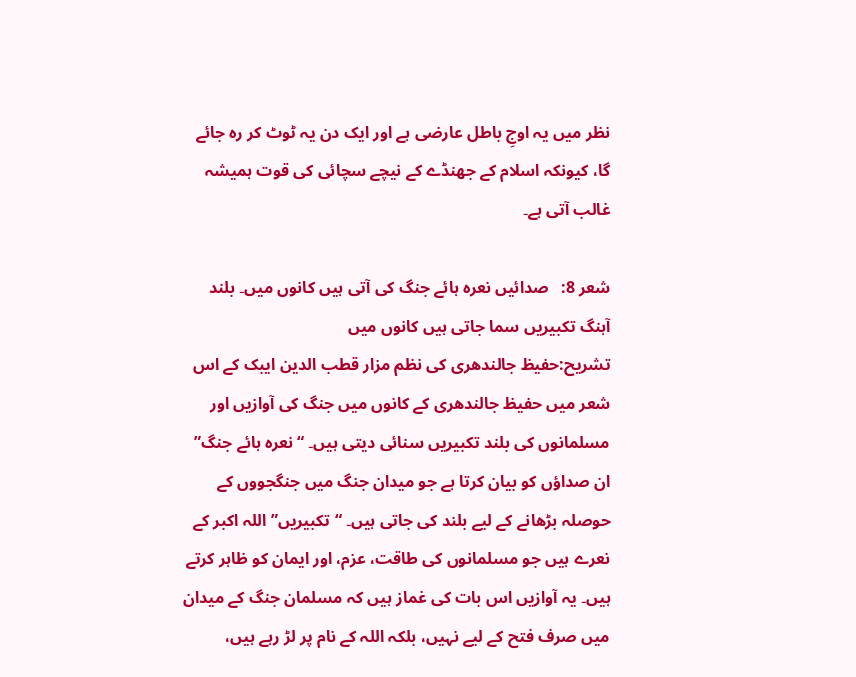نظر میں یہ اوجِ باطل عارضی ہے اور ایک دن یہ ٹوٹ کر رہ جائے گا، کیونکہ اسلام کے جھنڈے کے نیچے سچائی کی قوت ہمیشہ غالب آتی ہے۔

شعر 8:   صدائیں نعرہ ہائے جنگ کی آتی ہیں کانوں میں۔ بلند آہنگ تکبیریں سما جاتی ہیں کانوں میں
تشریح:حفیظ جالندھری کی نظم مزار قطب الدین ایبک کے اس شعر میں حفیظ جالندھری کے کانوں میں جنگ کی آوازیں اور مسلمانوں کی بلند تکبیریں سنائی دیتی ہیں۔ “نعرہ ہائے جنگ” ان صداؤں کو بیان کرتا ہے جو میدان جنگ میں جنگجووں کے حوصلہ بڑھانے کے لیے بلند کی جاتی ہیں۔ “تکبیریں” اللہ اکبر کے نعرے ہیں جو مسلمانوں کی طاقت، عزم، اور ایمان کو ظاہر کرتے ہیں۔ یہ آوازیں اس بات کی غماز ہیں کہ مسلمان جنگ کے میدان میں صرف فتح کے لیے نہیں، بلکہ اللہ کے نام پر لڑ رہے ہیں،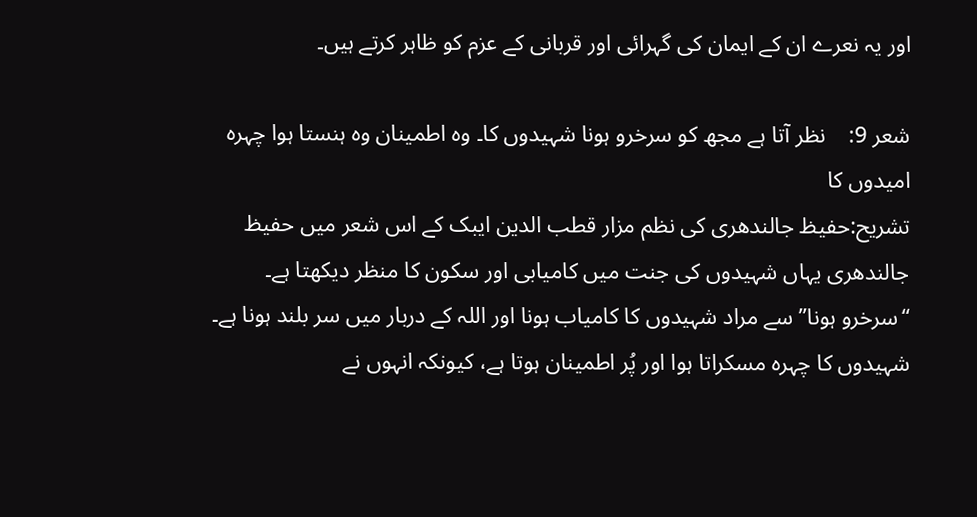اور یہ نعرے ان کے ایمان کی گہرائی اور قربانی کے عزم کو ظاہر کرتے ہیں۔

شعر 9:    نظر آتا ہے مجھ کو سرخرو ہونا شہیدوں کا۔ وہ اطمینان وہ ہنستا ہوا چہرہ امیدوں کا
تشریح:حفیظ جالندھری کی نظم مزار قطب الدین ایبک کے اس شعر میں حفیظ جالندھری یہاں شہیدوں کی جنت میں کامیابی اور سکون کا منظر دیکھتا ہے۔ “سرخرو ہونا” سے مراد شہیدوں کا کامیاب ہونا اور اللہ کے دربار میں سر بلند ہونا ہے۔ شہیدوں کا چہرہ مسکراتا ہوا اور پُر اطمینان ہوتا ہے، کیونکہ انہوں نے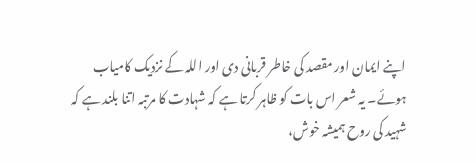اپنے ایمان اور مقصد کی خاطر قربانی دی اور اللہ کے نزدیک کامیاب ہوئے۔ یہ شعر اس بات کو ظاہر کرتا ہے کہ شہادت کا مرتبہ اتنا بلند ہے کہ شہید کی روح ہمیشہ خوش،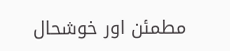مطمئن اور خوشحال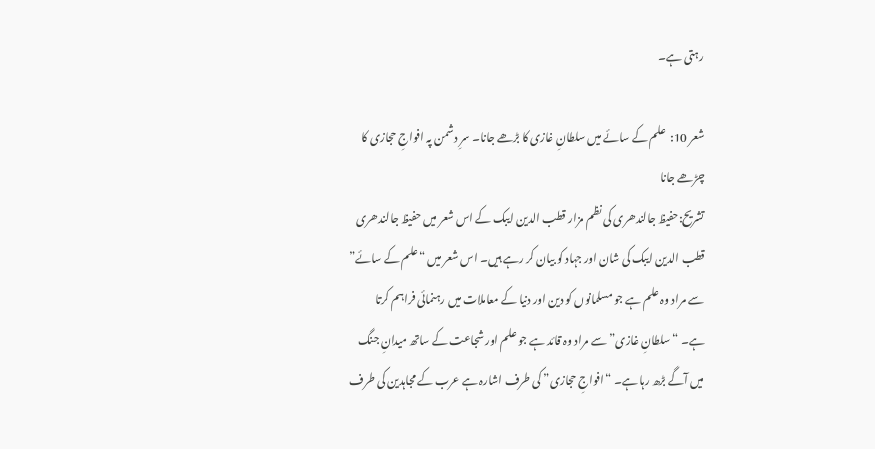رہتی ہے۔

شعر 10:  علم کے سائے میں سلطانِ غازی کا بڑھے جانا۔ سرِ دشمن پہ افواجِ حجازی کا چڑھے جانا
تشریح:حفیظ جالندھری کی نظم مزار قطب الدین ایبک کے اس شعر میں حفیظ جالندھری قطب الدین ایبک کی شان اور جہاد کو بیان کر رہے ہیں۔ اس شعر میں “علم کے سائے” سے مراد وہ علم ہے جو مسلمانوں کو دین اور دنیا کے معاملات میں رہنمائی فراہم کرتا ہے۔ “سلطانِ غازی” سے مراد وہ قائد ہے جو علم اور شجاعت کے ساتھ میدانِ جنگ میں آگے بڑھ رہا ہے۔ “افواجِ حجازی” کی طرف اشارہ ہے عرب کے مجاہدین کی طرف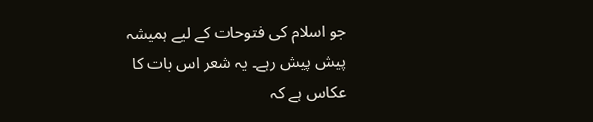جو اسلام کی فتوحات کے لیے ہمیشہ پیش پیش رہے۔ یہ شعر اس بات کا عکاس ہے کہ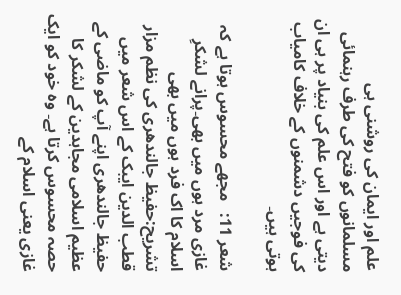علم اور ایمان کی روشنی ہی مسلمانوں کو فتح کی طرف رہنمائی دیتی ہے اور اس علم کی بنیاد پر ہی ان کی فوجیں دشمنوں کے خلاف کامیاب ہوتی ہیں۔

شعر 11:   مجھے محسوس ہوتا ہے کہ غازی مرد ہوں میں بھی۔پرانے لشکرِ اسلام کا اک فرد ہوں میں بھی
تشریح:حفیظ جالندھری کی نظم مزار قطب الدین ایبک کے اس شعر میں حفیظ جالندھری اپنے آپ کو ماضی کے عظیم اسلامی مجاہدین کے لشکر کا حصہ محسوس کرتا ہے۔ وہ خود کو ایک غازی یعنی اسلام کے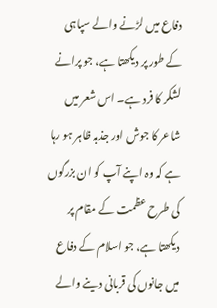دفاع میں لڑنے والے سپاہی کے طور پر دیکھتا ہے، جو پرانے لشکر کا فرد ہے۔ اس شعر میں شاعر کا جوش اور جذبہ ظاہر ہو رہا ہے کہ وہ اپنے آپ کو ان بزرگوں کی طرح عظمت کے مقام پر دیکھتا ہے، جو اسلام کے دفاع میں جانوں کی قربانی دینے والے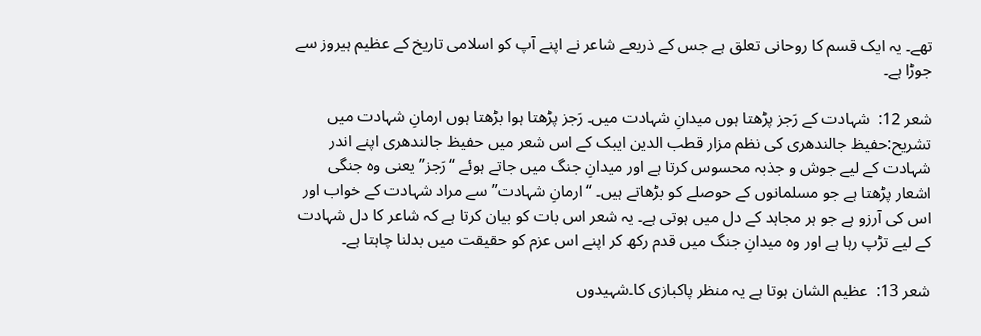تھے۔ یہ ایک قسم کا روحانی تعلق ہے جس کے ذریعے شاعر نے اپنے آپ کو اسلامی تاریخ کے عظیم ہیروز سے جوڑا ہے۔

شعر 12:  شہادت کے رَجز پڑھتا ہوں میدانِ شہادت میں۔ رَجز پڑھتا ہوا بڑھتا ہوں ارمانِ شہادت میں
تشریح:حفیظ جالندھری کی نظم مزار قطب الدین ایبک کے اس شعر میں حفیظ جالندھری اپنے اندر شہادت کے لیے جوش و جذبہ محسوس کرتا ہے اور میدانِ جنگ میں جاتے ہوئے “رَجز” یعنی وہ جنگی اشعار پڑھتا ہے جو مسلمانوں کے حوصلے کو بڑھاتے ہیں۔ “ارمانِ شہادت” سے مراد شہادت کے خواب اور اس کی آرزو ہے جو ہر مجاہد کے دل میں ہوتی ہے۔ یہ شعر اس بات کو بیان کرتا ہے کہ شاعر کا دل شہادت کے لیے تڑپ رہا ہے اور وہ میدانِ جنگ میں قدم رکھ کر اپنے اس عزم کو حقیقت میں بدلنا چاہتا ہے۔

شعر 13:  عظیم الشان ہوتا ہے یہ منظر پاکبازی کا۔شہیدوں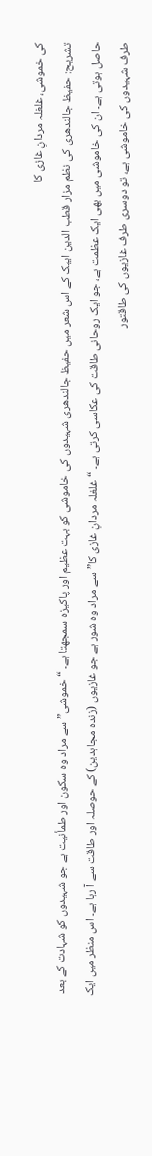کی خموشی، غلغلہ مردانِ غازی کا
تشریح: حفیظ جالندھری کی نظم مزار قطب الدین ایبک کے اس شعر میں حفیظ جالندھری شہیدوں کی خاموشی کو بہت عظیم اور پاکیزہ سمجھتا ہے۔ “خموشی” سے مراد وہ سکون اور طمأنیت ہے جو شہیدوں کو شہادت کے بعد حاصل ہوتی ہے۔ ان کی خاموشی میں بھی ایک عظمت ہے، جو ایک روحانی طاقت کی عکاسی کرتی ہے۔ “غلغلہ مردانِ غازی کا” سے مراد وہ شور ہے جو غازیوں (زندہ مجاہدین) کے حوصلہ اور طاقت سے آ رہا ہے۔ اس منظر میں ایک طرف شہیدوں کی خاموشی ہے، تو دوسری طرف غازیوں کی طاقتور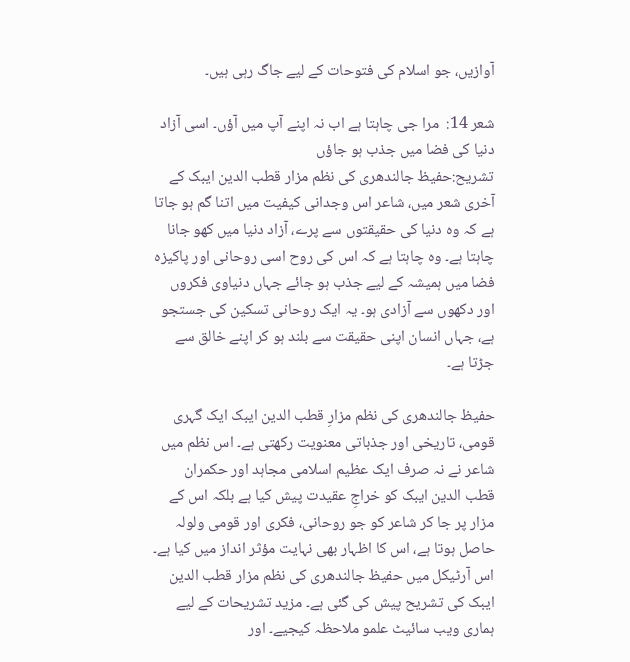آوازیں، جو اسلام کی فتوحات کے لیے جاگ رہی ہیں۔

شعر 14:  مرا جی چاہتا ہے اب نہ اپنے آپ میں آؤں۔ اسی آزاد دنیا کی فضا میں جذب ہو جاؤں
تشریح:حفیظ جالندھری کی نظم مزار قطب الدین ایبک کے آخری شعر میں، شاعر اس وجدانی کیفیت میں اتنا گم ہو جاتا ہے کہ وہ دنیا کی حقیقتوں سے پرے، آزاد دنیا میں کھو جانا چاہتا ہے۔ وہ چاہتا ہے کہ اس کی روح اسی روحانی اور پاکیزہ فضا میں ہمیشہ کے لیے جذب ہو جائے جہاں دنیاوی فکروں اور دکھوں سے آزادی ہو۔ یہ ایک روحانی تسکین کی جستجو ہے، جہاں انسان اپنی حقیقت سے بلند ہو کر اپنے خالق سے جڑتا ہے۔

حفیظ جالندھری کی نظم مزارِ قطب الدین ایبک ایک گہری قومی، تاریخی اور جذباتی معنویت رکھتی ہے۔ اس نظم میں شاعر نے نہ صرف ایک عظیم اسلامی مجاہد اور حکمران قطب الدین ایبک کو خراجِ عقیدت پیش کیا ہے بلکہ اس کے مزار پر جا کر شاعر کو جو روحانی، فکری اور قومی ولولہ حاصل ہوتا ہے، اس کا اظہار بھی نہایت مؤثر انداز میں کیا ہے۔ اس آرٹیکل میں حفیظ جالندھری کی نظم مزار قطب الدین ایبک کی تشریح پیش کی گئی ہے۔ مزید تشریحات کے لیے ہماری ویب سائیٹ علمو ملاحظہ کیجیے۔ اور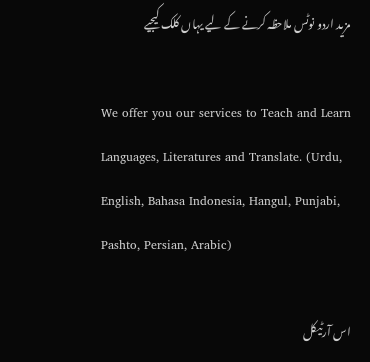مزید اردو نوٹس ملاحظہ کرنے کے لیے یہاں کلک کیجیے

We offer you our services to Teach and Learn Languages, Literatures and Translate. (Urdu, English, Bahasa Indonesia, Hangul, Punjabi, Pashto, Persian, Arabic)

اس آرٹیکل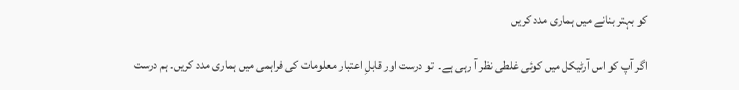کو بہتر بنانے میں ہماری مدد کریں

اگر آپ کو اس آرٹیکل میں کوئی غلطی نظر آ رہی ہے۔  تو درست اور قابلِ اعتبار معلومات کی فراہمی میں ہماری مدد کریں۔ ہم درست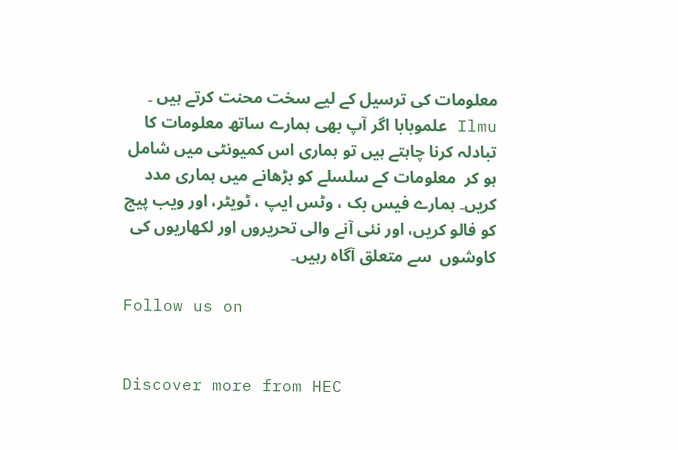معلومات کی ترسیل کے لیے سخت محنت کرتے ہیں ۔ Ilmu علموبابا اگر آپ بھی ہمارے ساتھ معلومات کا تبادلہ کرنا چاہتے ہیں تو ہماری اس کمیونٹی میں شامل ہو کر  معلومات کے سلسلے کو بڑھانے میں ہماری مدد کریں۔ ہمارے فیس بک ، وٹس ایپ ، ٹویٹر، اور ویب پیج کو فالو کریں، اور نئی آنے والی تحریروں اور لکھاریوں کی کاوشوں  سے متعلق آگاہ رہیں۔

Follow us on


Discover more from HEC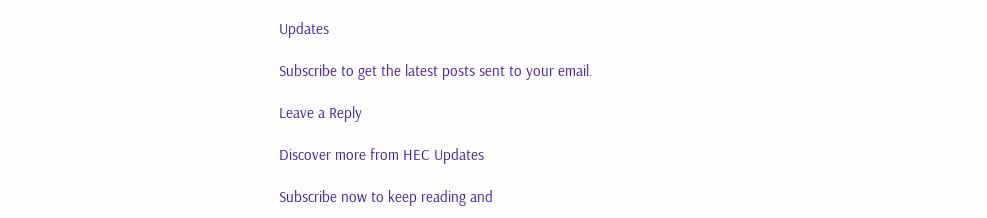Updates

Subscribe to get the latest posts sent to your email.

Leave a Reply

Discover more from HEC Updates

Subscribe now to keep reading and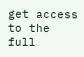get access to the full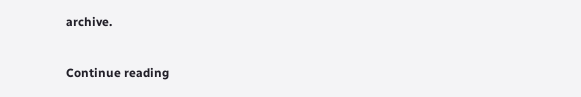archive.

Continue reading